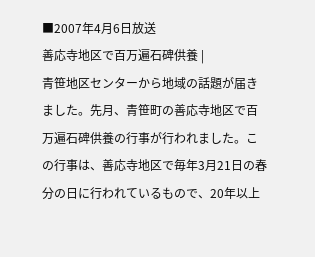■2007年4月6日放送
善応寺地区で百万遍石碑供養 |
青笹地区センターから地域の話題が届きました。先月、青笹町の善応寺地区で百万遍石碑供養の行事が行われました。この行事は、善応寺地区で毎年3月21日の春分の日に行われているもので、20年以上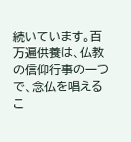続いています。百万遍供養は、仏教の信仰行事の一つで、念仏を唱えるこ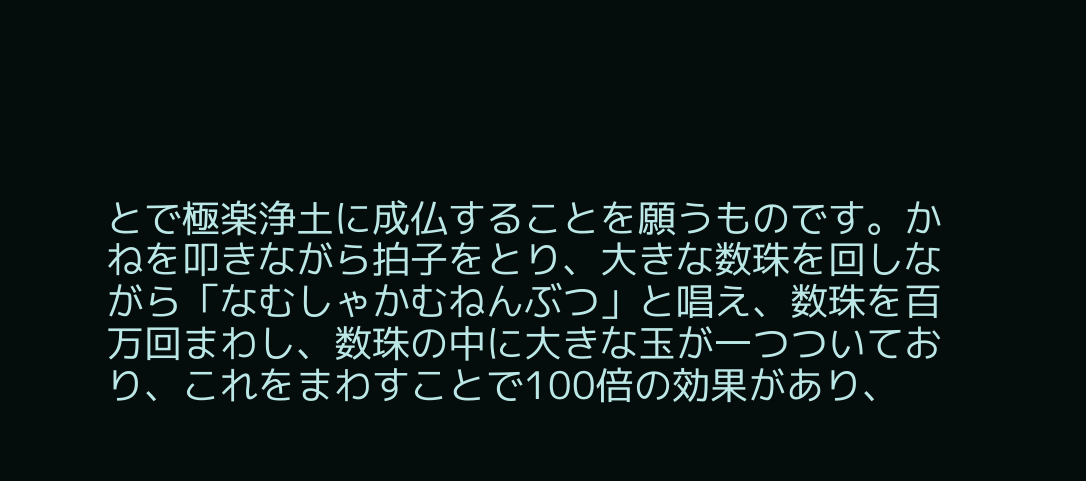とで極楽浄土に成仏することを願うものです。かねを叩きながら拍子をとり、大きな数珠を回しながら「なむしゃかむねんぶつ」と唱え、数珠を百万回まわし、数珠の中に大きな玉が一つついており、これをまわすことで100倍の効果があり、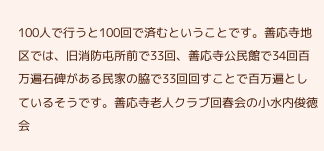100人で行うと100回で済むということです。善応寺地区では、旧消防屯所前で33回、善応寺公民館で34回百万遍石碑がある民家の脇で33回回すことで百万遍としているそうです。善応寺老人クラブ回春会の小水内俊徳会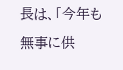長は、「今年も無事に供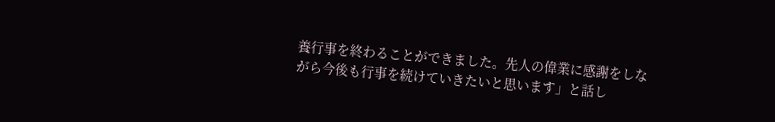養行事を終わることができました。先人の偉業に感謝をしながら今後も行事を続けていきたいと思います」と話し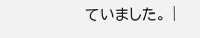ていました。 |